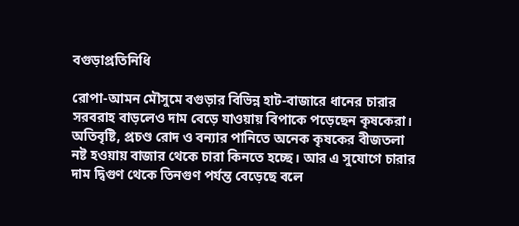বগুড়াপ্রতিনিধি

রোপা-আমন মৌসুমে বগুড়ার বিভিন্ন হাট-বাজারে ধানের চারার সরবরাহ বাড়লেও দাম বেড়ে যাওয়ায় বিপাকে পড়েছেন কৃষকেরা। অতিবৃষ্টি, প্রচণ্ড রোদ ও বন্যার পানিতে অনেক কৃষকের বীজতলা নষ্ট হওয়ায় বাজার থেকে চারা কিনতে হচ্ছে। আর এ সুযোগে চারার দাম দ্বিগুণ থেকে তিনগুণ পর্যন্ত বেড়েছে বলে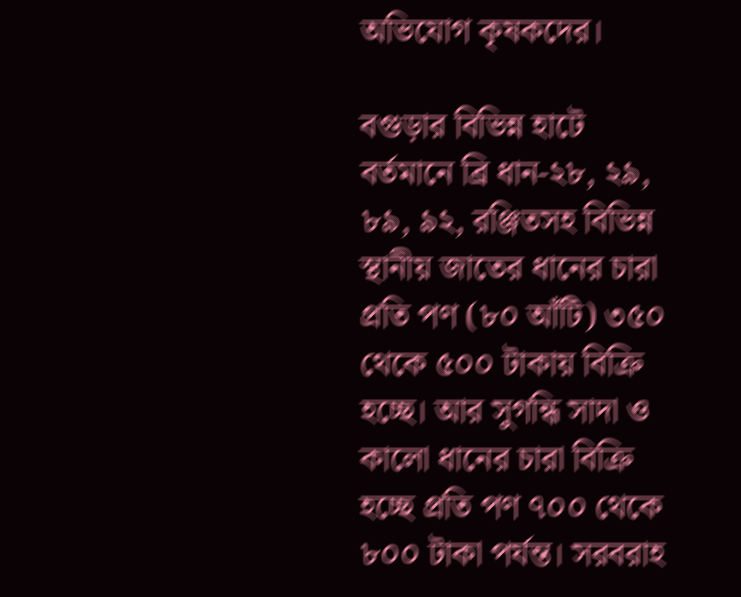অভিযোগ কৃষকদের।

বগুড়ার বিভিন্ন হাটে বর্তমানে ব্রি ধান-২৮, ২৯, ৮৯, ৯২, রঞ্জিতসহ বিভিন্ন স্থানীয় জাতের ধানের চারা প্রতি পণ (৮০ আঁটি) ৩৫০ থেকে ৫০০ টাকায় বিক্রি হচ্ছে। আর সুগন্ধি সাদা ও কালো ধানের চারা বিক্রি হচ্ছে প্রতি পণ ৭০০ থেকে ৮০০ টাকা পর্যন্ত। সরবরাহ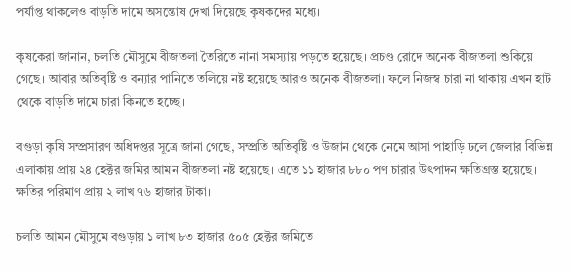পর্যাপ্ত থাকলেও বাড়তি দামে অসন্তোষ দেখা দিয়েছে কৃষকদের মধ্যে।

কৃষকেরা জানান, চলতি মৌসুমে বীজতলা তৈরিতে নানা সমস্যায় পড়তে হয়েছে। প্রচণ্ড রোদে অনেক বীজতলা শুকিয়ে গেছে। আবার অতিবৃষ্টি ও বন্যার পানিতে তলিয়ে নষ্ট হয়েছে আরও অনেক বীজতলা। ফলে নিজস্ব চারা না থাকায় এখন হাট থেকে বাড়তি দামে চারা কিনতে হচ্ছে।

বগুড়া কৃষি সম্প্রসারণ অধিদপ্তর সূত্রে জানা গেছে, সম্প্রতি অতিবৃষ্টি ও উজান থেকে নেমে আসা পাহাড়ি ঢলে জেলার বিভিন্ন এলাকায় প্রায় ২৪ হেক্টর জমির আমন বীজতলা নষ্ট হয়েছে। এতে ১১ হাজার ৮৮০ পণ চারার উৎপাদন ক্ষতিগ্রস্ত হয়েছে। ক্ষতির পরিমাণ প্রায় ২ লাখ ৭৬ হাজার টাকা।

চলতি আমন মৌসুমে বগুড়ায় ১ লাখ ৮৩ হাজার ৫০৫ হেক্টর জমিতে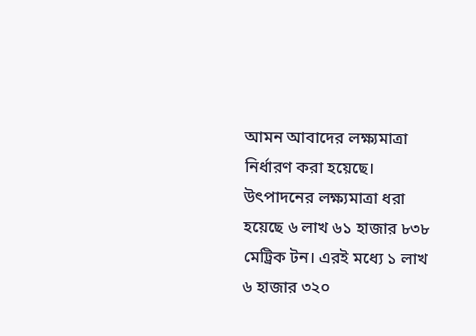আমন আবাদের লক্ষ্যমাত্রা নির্ধারণ করা হয়েছে। উৎপাদনের লক্ষ্যমাত্রা ধরা হয়েছে ৬ লাখ ৬১ হাজার ৮৩৮ মেট্রিক টন। এরই মধ্যে ১ লাখ ৬ হাজার ৩২০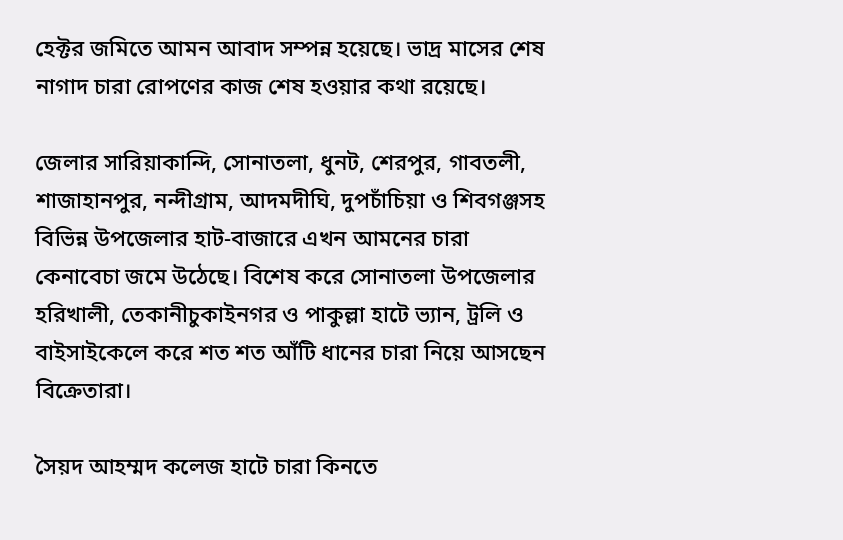হেক্টর জমিতে আমন আবাদ সম্পন্ন হয়েছে। ভাদ্র মাসের শেষ নাগাদ চারা রোপণের কাজ শেষ হওয়ার কথা রয়েছে।

জেলার সারিয়াকান্দি, সোনাতলা, ধুনট, শেরপুর, গাবতলী, শাজাহানপুর, নন্দীগ্রাম, আদমদীঘি, দুপচাঁচিয়া ও শিবগঞ্জসহ বিভিন্ন উপজেলার হাট-বাজারে এখন আমনের চারা কেনাবেচা জমে উঠেছে। বিশেষ করে সোনাতলা উপজেলার হরিখালী, তেকানীচুকাইনগর ও পাকুল্লা হাটে ভ্যান, ট্রলি ও বাইসাইকেলে করে শত শত আঁটি ধানের চারা নিয়ে আসছেন বিক্রেতারা।

সৈয়দ আহম্মদ কলেজ হাটে চারা কিনতে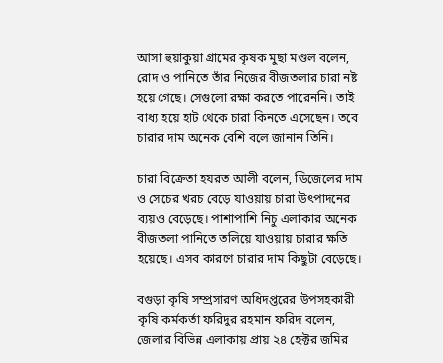আসা হুয়াকুয়া গ্রামের কৃষক মুছা মণ্ডল বলেন, রোদ ও পানিতে তাঁর নিজের বীজতলার চারা নষ্ট হয়ে গেছে। সেগুলো রক্ষা করতে পারেননি। তাই বাধ্য হয়ে হাট থেকে চারা কিনতে এসেছেন। তবে চারার দাম অনেক বেশি বলে জানান তিনি।

চারা বিক্রেতা হযরত আলী বলেন, ডিজেলের দাম ও সেচের খরচ বেড়ে যাওয়ায় চারা উৎপাদনের ব্যয়ও বেড়েছে। পাশাপাশি নিচু এলাকার অনেক বীজতলা পানিতে তলিয়ে যাওয়ায় চারার ক্ষতি হয়েছে। এসব কারণে চারার দাম কিছুটা বেড়েছে।

বগুড়া কৃষি সম্প্রসারণ অধিদপ্তরের উপসহকারী কৃষি কর্মকর্তা ফরিদুর রহমান ফরিদ বলেন, জেলার বিভিন্ন এলাকায় প্রায় ২৪ হেক্টর জমির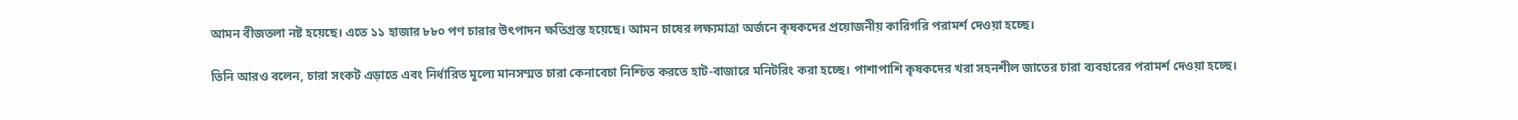আমন বীজতলা নষ্ট হয়েছে। এতে ১১ হাজার ৮৮০ পণ চারার উৎপাদন ক্ষতিগ্রস্ত হয়েছে। আমন চাষের লক্ষ্যমাত্রা অর্জনে কৃষকদের প্রয়োজনীয় কারিগরি পরামর্শ দেওয়া হচ্ছে।

তিনি আরও বলেন, চারা সংকট এড়াতে এবং নির্ধারিত মূল্যে মানসম্মত চারা কেনাবেচা নিশ্চিত করতে হাট-বাজারে মনিটরিং করা হচ্ছে। পাশাপাশি কৃষকদের খরা সহনশীল জাতের চারা ব্যবহারের পরামর্শ দেওয়া হচ্ছে।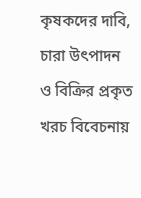কৃষকদের দাবি, চারা উৎপাদন ও বিক্রির প্রকৃত খরচ বিবেচনায়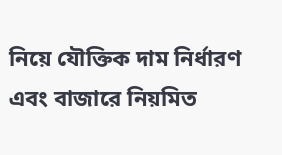নিয়ে যৌক্তিক দাম নির্ধারণ এবং বাজারে নিয়মিত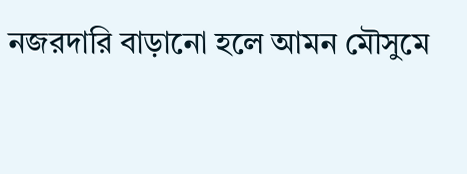নজরদারি বাড়ানো হলে আমন মৌসুমে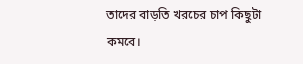তাদের বাড়তি খরচের চাপ কিছুটা কমবে।